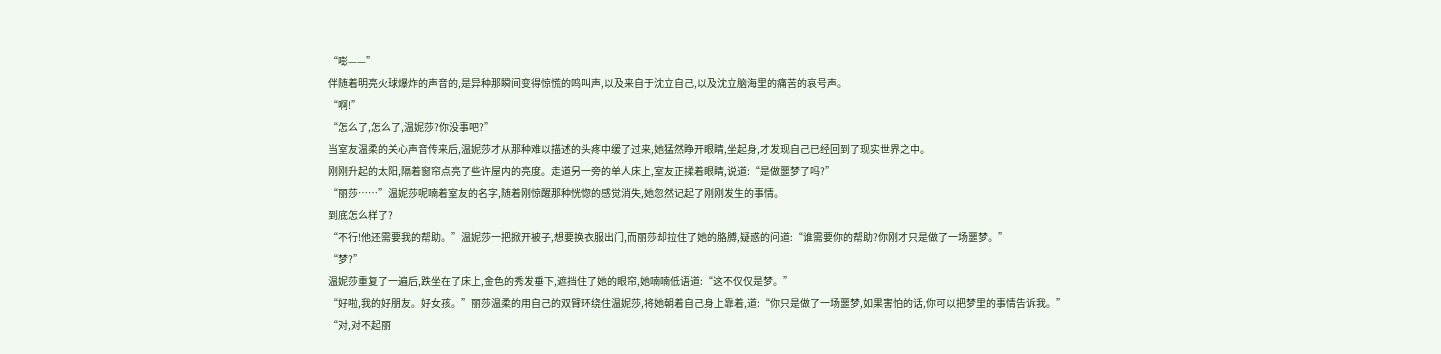“嘭——”
伴随着明亮火球爆炸的声音的,是异种那瞬间变得惊慌的鸣叫声,以及来自于沈立自己,以及沈立脑海里的痛苦的哀号声。
“啊!”
“怎么了,怎么了,温妮莎?你没事吧?”
当室友温柔的关心声音传来后,温妮莎才从那种难以描述的头疼中缓了过来,她猛然睁开眼睛,坐起身,才发现自己已经回到了现实世界之中。
刚刚升起的太阳,隔着窗帘点亮了些许屋内的亮度。走道另一旁的单人床上,室友正揉着眼睛,说道:“是做噩梦了吗?”
“丽莎……”温妮莎呢喃着室友的名字,随着刚惊醒那种恍惚的感觉消失,她忽然记起了刚刚发生的事情。
到底怎么样了?
“不行!他还需要我的帮助。”温妮莎一把掀开被子,想要换衣服出门,而丽莎却拉住了她的胳膊,疑惑的问道:“谁需要你的帮助?你刚才只是做了一场噩梦。”
“梦?”
温妮莎重复了一遍后,跌坐在了床上,金色的秀发垂下,遮挡住了她的眼帘,她喃喃低语道:“这不仅仅是梦。”
“好啦,我的好朋友。好女孩。”丽莎温柔的用自己的双臂环绕住温妮莎,将她朝着自己身上靠着,道:“你只是做了一场噩梦,如果害怕的话,你可以把梦里的事情告诉我。”
“对,对不起丽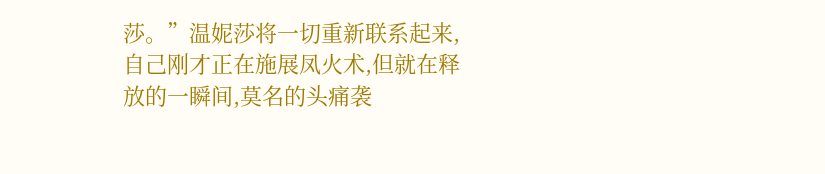莎。”温妮莎将一切重新联系起来,自己刚才正在施展凤火术,但就在释放的一瞬间,莫名的头痛袭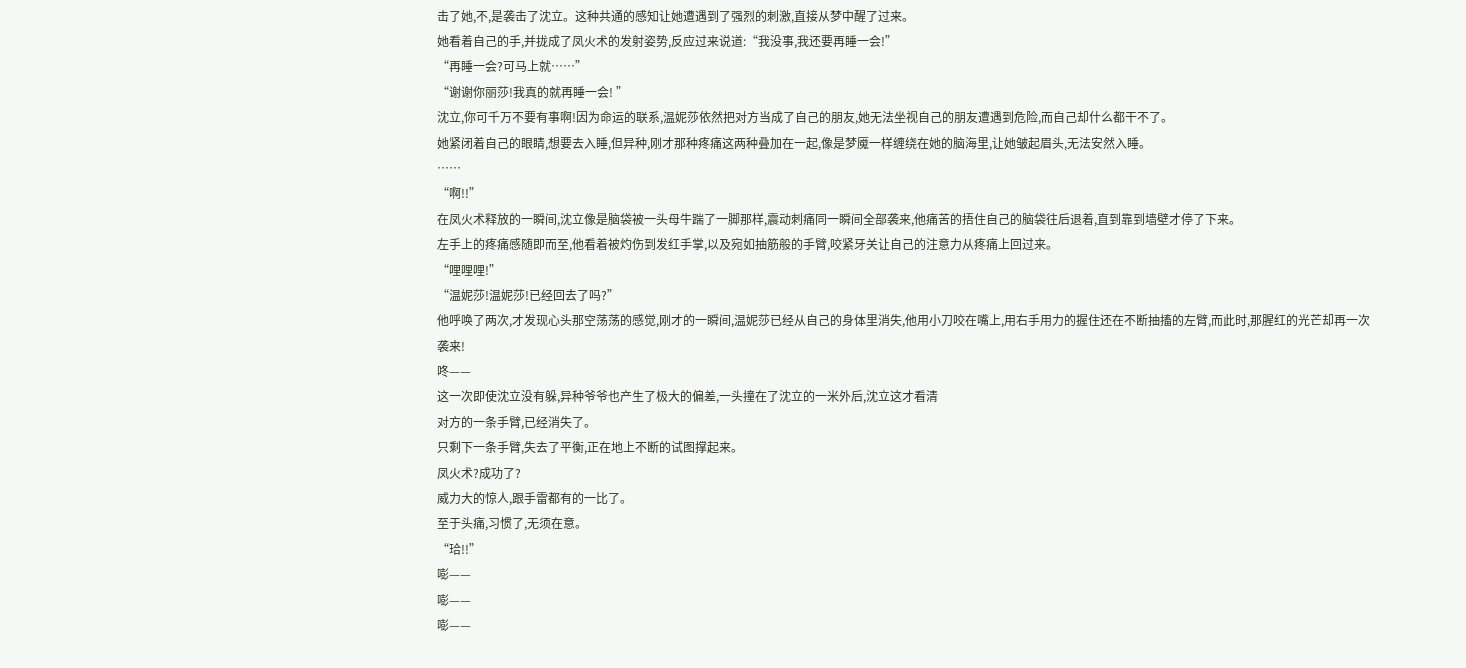击了她,不,是袭击了沈立。这种共通的感知让她遭遇到了强烈的刺激,直接从梦中醒了过来。
她看着自己的手,并拢成了凤火术的发射姿势,反应过来说道:“我没事,我还要再睡一会!”
“再睡一会?可马上就……”
“谢谢你丽莎!我真的就再睡一会! ”
沈立,你可千万不要有事啊!因为命运的联系,温妮莎依然把对方当成了自己的朋友,她无法坐视自己的朋友遭遇到危险,而自己却什么都干不了。
她紧闭着自己的眼睛,想要去入睡,但异种,刚才那种疼痛这两种叠加在一起,像是梦魇一样缠绕在她的脑海里,让她皱起眉头,无法安然入睡。
……
“啊!!”
在凤火术释放的一瞬间,沈立像是脑袋被一头母牛踹了一脚那样,震动刺痛同一瞬间全部袭来,他痛苦的捂住自己的脑袋往后退着,直到靠到墙壁才停了下来。
左手上的疼痛感随即而至,他看着被灼伤到发红手掌,以及宛如抽筋般的手臂,咬紧牙关让自己的注意力从疼痛上回过来。
“哩哩哩!”
“温妮莎!温妮莎!已经回去了吗?”
他呼唤了两次,才发现心头那空荡荡的感觉,刚才的一瞬间,温妮莎已经从自己的身体里消失,他用小刀咬在嘴上,用右手用力的握住还在不断抽搐的左臂,而此时,那腥红的光芒却再一次袭来!
咚——
这一次即使沈立没有躲,异种爷爷也产生了极大的偏差,一头撞在了沈立的一米外后,沈立这才看清
对方的一条手臂,已经消失了。
只剩下一条手臂,失去了平衡,正在地上不断的试图撑起来。
凤火术?成功了?
威力大的惊人,跟手雷都有的一比了。
至于头痛,习惯了,无须在意。
“珨!!”
嘭——
嘭——
嘭——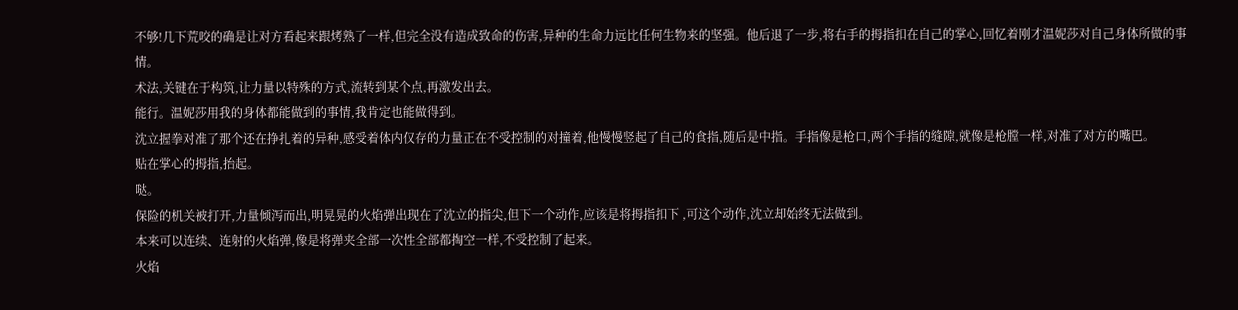不够!几下荒咬的确是让对方看起来跟烤熟了一样,但完全没有造成致命的伤害,异种的生命力远比任何生物来的坚强。他后退了一步,将右手的拇指扣在自己的掌心,回忆着刚才温妮莎对自己身体所做的事情。
术法,关键在于构筑,让力量以特殊的方式,流转到某个点,再激发出去。
能行。温妮莎用我的身体都能做到的事情,我肯定也能做得到。
沈立握拳对准了那个还在挣扎着的异种,感受着体内仅存的力量正在不受控制的对撞着,他慢慢竖起了自己的食指,随后是中指。手指像是枪口,两个手指的缝隙,就像是枪膛一样,对准了对方的嘴巴。
贴在掌心的拇指,抬起。
哒。
保险的机关被打开,力量倾泻而出,明晃晃的火焰弹出现在了沈立的指尖,但下一个动作,应该是将拇指扣下 ,可这个动作,沈立却始终无法做到。
本来可以连续、连射的火焰弹,像是将弹夹全部一次性全部都掏空一样,不受控制了起来。
火焰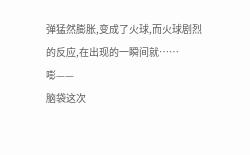弹猛然膨胀,变成了火球,而火球剧烈的反应,在出现的一瞬间就……
嘭——
脑袋这次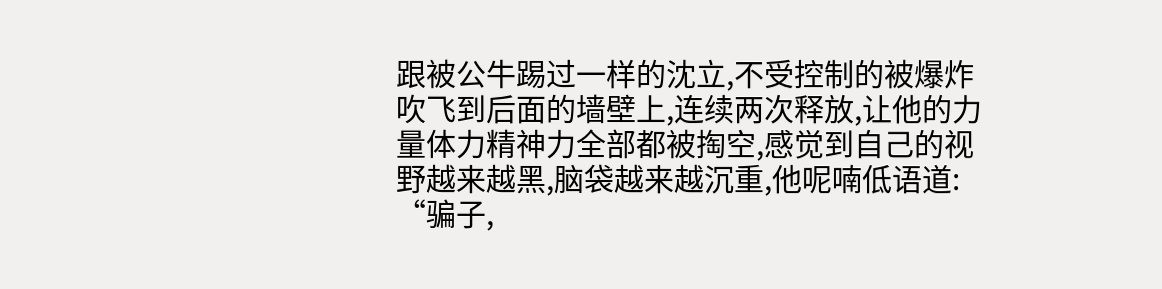跟被公牛踢过一样的沈立,不受控制的被爆炸吹飞到后面的墙壁上,连续两次释放,让他的力量体力精神力全部都被掏空,感觉到自己的视野越来越黑,脑袋越来越沉重,他呢喃低语道:
“骗子,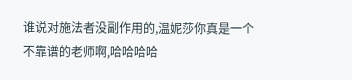谁说对施法者没副作用的,温妮莎你真是一个不靠谱的老师啊,哈哈哈哈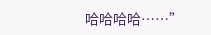哈哈哈哈……”